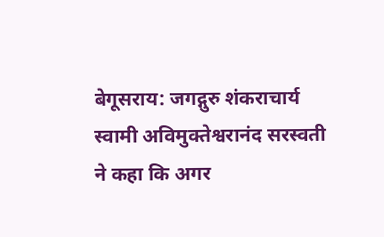बेगूसराय: जगद्गुरु शंकराचार्य स्वामी अविमुक्तेश्वरानंद सरस्वती ने कहा कि अगर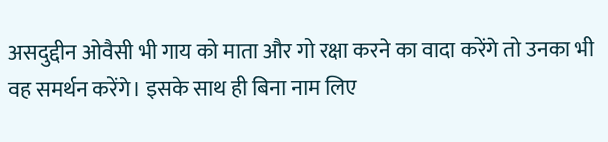असदुद्दीन ओवैसी भी गाय को माता और गो रक्षा करने का वादा करेंगे तो उनका भी वह समर्थन करेंगे। इसके साथ ही बिना नाम लिए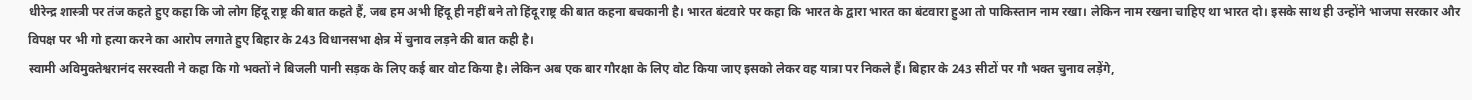धीरेन्द्र शास्त्री पर तंज कहते हुए कहा कि जो लोग हिंदू राष्ट्र की बात कहते हैं, जब हम अभी हिंदू ही नहीं बने तो हिंदू राष्ट्र की बात कहना बचकानी है। भारत बंटवारे पर कहा कि भारत के द्वारा भारत का बंटवारा हुआ तो पाकिस्तान नाम रखा। लेकिन नाम रखना चाहिए था भारत दो। इसके साथ ही उन्होंने भाजपा सरकार और विपक्ष पर भी गो हत्या करने का आरोप लगाते हुए बिहार के 243 विधानसभा क्षेत्र में चुनाव लड़ने की बात कही है।
स्वामी अविमुक्तेश्वरानंद सरस्वती ने कहा कि गो भक्तों ने बिजली पानी सड़क के लिए कई बार वोट किया है। लेकिन अब एक बार गौरक्षा के लिए वोट किया जाए इसको लेकर वह यात्रा पर निकले हैं। बिहार के 243 सीटों पर गौ भक्त चुनाव लड़ेंगे,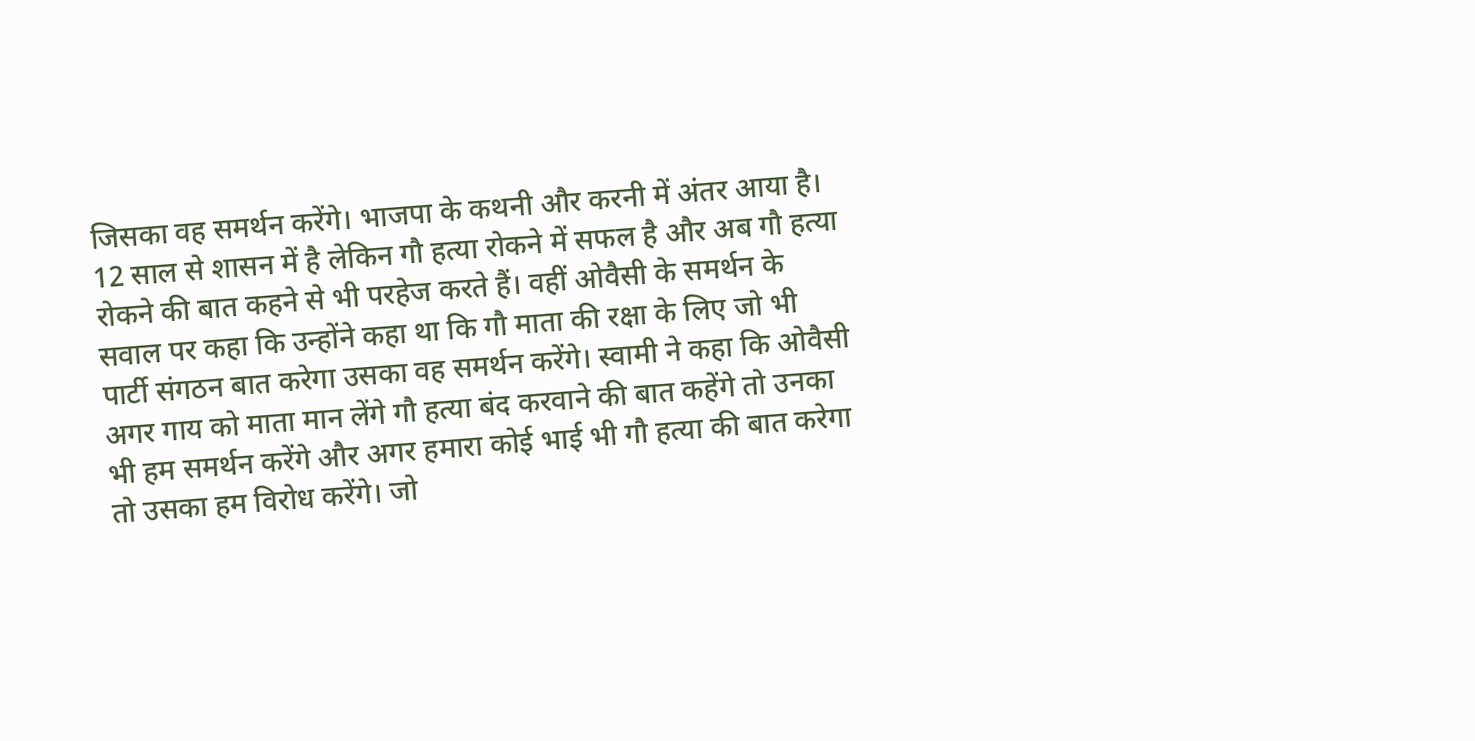जिसका वह समर्थन करेंगे। भाजपा के कथनी और करनी में अंतर आया है। 12 साल से शासन में है लेकिन गौ हत्या रोकने में सफल है और अब गौ हत्या रोकने की बात कहने से भी परहेज करते हैं। वहीं ओवैसी के समर्थन के सवाल पर कहा कि उन्होंने कहा था कि गौ माता की रक्षा के लिए जो भी पार्टी संगठन बात करेगा उसका वह समर्थन करेंगे। स्वामी ने कहा कि ओवैसी अगर गाय को माता मान लेंगे गौ हत्या बंद करवाने की बात कहेंगे तो उनका भी हम समर्थन करेंगे और अगर हमारा कोई भाई भी गौ हत्या की बात करेगा तो उसका हम विरोध करेंगे। जो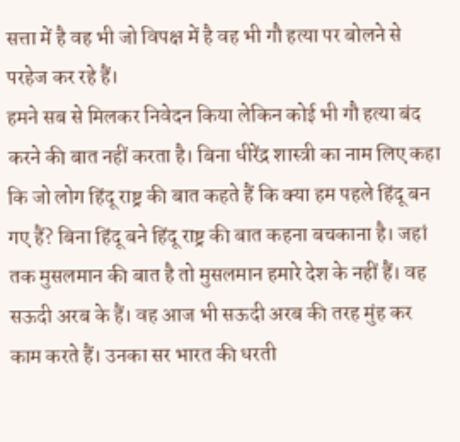सत्ता में है वह भी जो विपक्ष में है वह भी गौ हत्या पर बोलने से परहेज कर रहे हैं।
हमने सब से मिलकर निवेदन किया लेकिन कोई भी गौ हत्या बंद करने की बात नहीं करता है। बिना धीरेंद्र शास्त्री का नाम लिए कहा कि जो लोग हिंदू राष्ट्र की बात कहते हैं कि क्या हम पहले हिंदू बन गए हैं? बिना हिंदू बने हिंदू राष्ट्र की बात कहना बचकाना है। जहां तक मुसलमान की बात है तो मुसलमान हमारे देश के नहीं हैं। वह सऊदी अरब के हैं। वह आज भी सऊदी अरब की तरह मुंह कर काम करते हैं। उनका सर भारत की धरती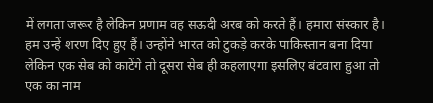में लगता जरूर है लेकिन प्रणाम वह सऊदी अरब को करते हैं। हमारा संस्कार है। हम उन्हें शरण दिए हुए हैं। उन्होंने भारत को टुकड़े करके पाकिस्तान बना दिया लेकिन एक सेब को काटेंगे तो दूसरा सेब ही कहलाएगा इसलिए बंटवारा हुआ तो एक का नाम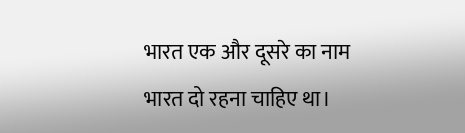भारत एक और दूसरे का नाम भारत दो रहना चाहिए था।